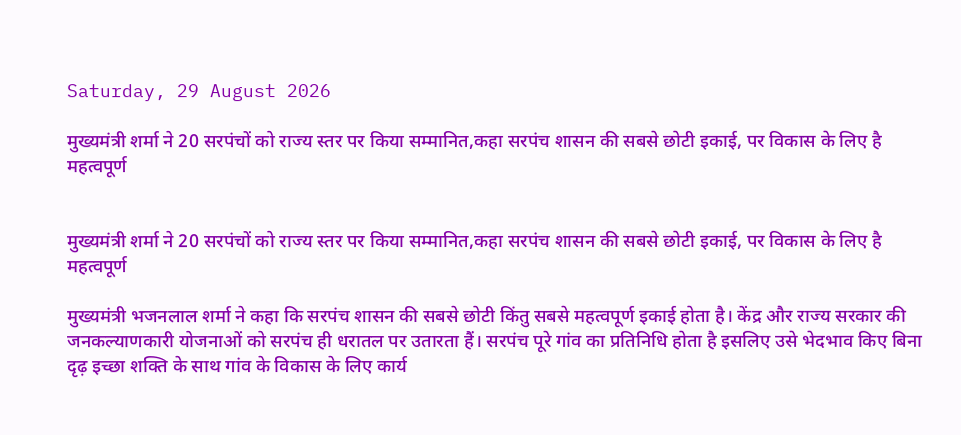Saturday, 29 August 2026

मुख्यमंत्री शर्मा ने 20 सरपंचों को राज्य स्तर पर किया सम्मानित,कहा सरपंच शासन की सबसे छोटी इकाई, पर विकास के लिए है महत्वपूर्ण


मुख्यमंत्री शर्मा ने 20 सरपंचों को राज्य स्तर पर किया सम्मानित,कहा सरपंच शासन की सबसे छोटी इकाई, पर विकास के लिए है महत्वपूर्ण

मुख्यमंत्री भजनलाल शर्मा ने कहा कि सरपंच शासन की सबसे छोटी किंतु सबसे महत्वपूर्ण इकाई होता है। केंद्र और राज्य सरकार की जनकल्याणकारी योजनाओं को सरपंच ही धरातल पर उतारता हैं। सरपंच पूरे गांव का प्रतिनिधि होता है इसलिए उसे भेदभाव किए बिना दृढ़ इच्छा शक्ति के साथ गांव के विकास के लिए कार्य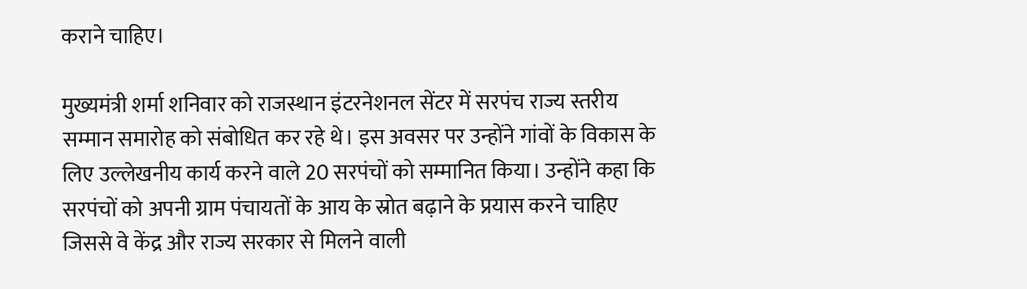कराने चाहिए।

मुख्यमंत्री शर्मा शनिवार को राजस्थान इंटरनेशनल सेंटर में सरपंच राज्य स्तरीय सम्मान समारोह को संबोधित कर रहे थे। इस अवसर पर उन्होंने गांवों के विकास के लिए उल्लेखनीय कार्य करने वाले 20 सरपंचों को सम्मानित किया। उन्होंने कहा कि सरपंचों को अपनी ग्राम पंचायतों के आय के स्रोत बढ़ाने के प्रयास करने चाहिए जिससे वे केंद्र और राज्य सरकार से मिलने वाली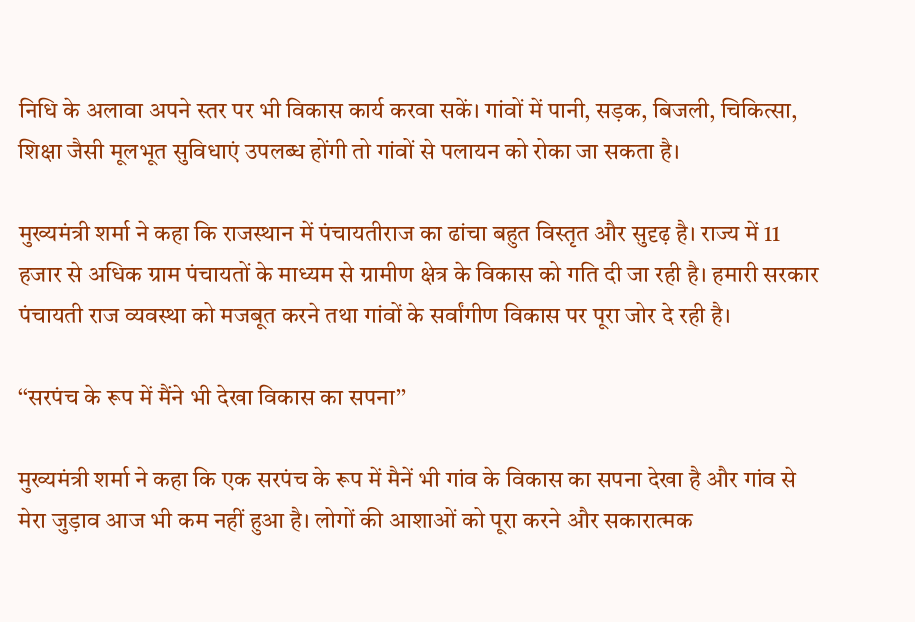निधि के अलावा अपने स्तर पर भी विकास कार्य करवा सकें। गांवों में पानी, सड़क, बिजली, चिकित्सा, शिक्षा जैसी मूलभूत सुविधाएं उपलब्ध होंगी तो गांवों से पलायन को रोका जा सकता है।

मुख्यमंत्री शर्मा ने कहा कि राजस्थान में पंचायतीराज का ढांचा बहुत विस्तृत और सुदृढ़ है। राज्य में 11 हजार से अधिक ग्राम पंचायतों के माध्यम से ग्रामीण क्षेत्र के विकास को गति दी जा रही है। हमारी सरकार पंचायती राज व्यवस्था को मजबूत करने तथा गांवों के सर्वांगीण विकास पर पूरा जोर दे रही है।

‘‘सरपंच के रूप में मैंने भी देखा विकास का सपना’’

मुख्यमंत्री शर्मा ने कहा कि एक सरपंच के रूप में मैनें भी गांव के विकास का सपना देखा है और गांव से मेरा जुड़ाव आज भी कम नहीं हुआ है। लोगों की आशाओं को पूरा करने और सकारात्मक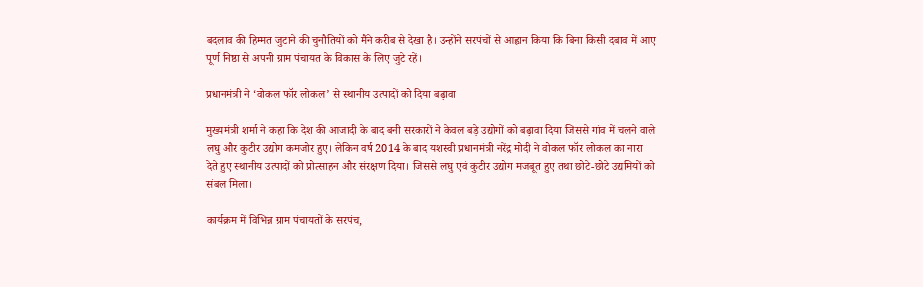बदलाव की हिम्मत जुटाने की चुनौतियों को मैंने करीब से देखा है। उन्होंने सरपंचों से आह्वान किया कि बिना किसी दबाव में आए पूर्ण निष्ठा से अपनी ग्राम पंचायत के विकास के लिए जुटे रहें।

प्रधानमंत्री ने ‘वोकल फॉर लोकल’ से स्थानीय उत्पादों को दिया बढ़ावा

मुख्यमंत्री शर्मा ने कहा कि देश की आजादी के बाद बनी सरकारों ने केवल बड़े उद्योगों को बढ़ावा दिया जिससे गांव में चलने वाले लघु और कुटीर उद्योग कमजोर हुए। लेकिन वर्ष 2014 के बाद यशस्वी प्रधानमंत्री नरेंद्र मोदी ने वोकल फॉर लोकल का नारा देते हुए स्थानीय उत्पादों को प्रोत्साहन और संरक्षण दिया। जिससे लघु एवं कुटीर उद्योग मजबूत हुए तथा छोटे-छोटे उद्यमियों को संबल मिला।

कार्यक्रम में विभिन्न ग्राम पंचायतों के सरपंच,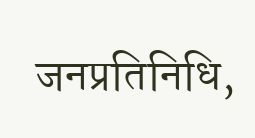जनप्रतिनिधि,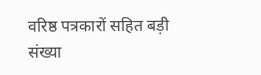वरिष्ठ पत्रकारों सहित बड़ी संख्या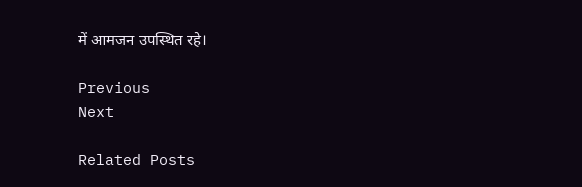में आमजन उपस्थित रहे।

Previous
Next

Related Posts